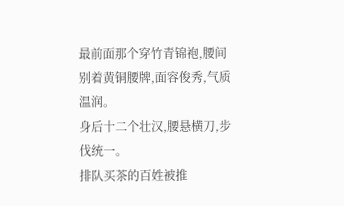最前面那个穿竹青锦袍,腰间别着黄铜腰牌,面容俊秀,气质温润。
身后十二个壮汉,腰悬横刀,步伐统一。
排队买茶的百姓被推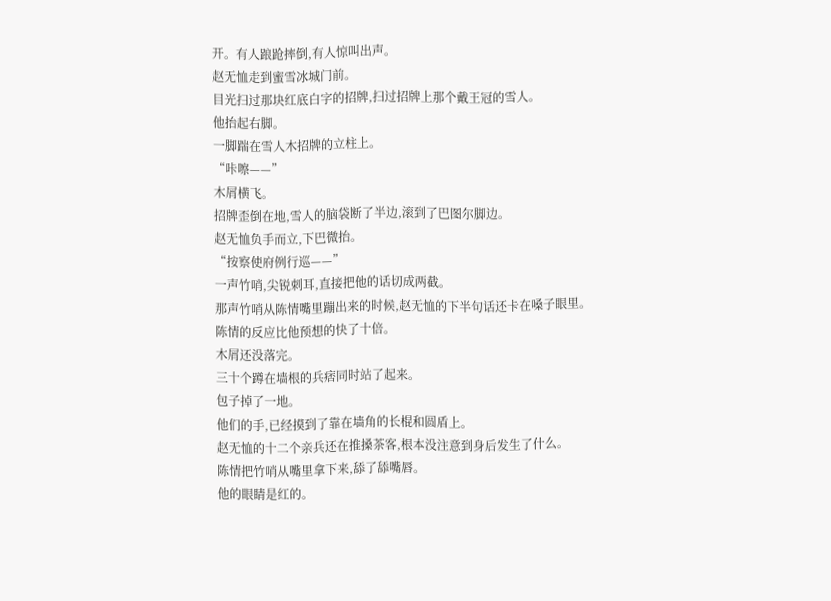开。有人踉跄摔倒,有人惊叫出声。
赵无恤走到蜜雪冰城门前。
目光扫过那块红底白字的招牌,扫过招牌上那个戴王冠的雪人。
他抬起右脚。
一脚踹在雪人木招牌的立柱上。
“咔嚓——”
木屑横飞。
招牌歪倒在地,雪人的脑袋断了半边,滚到了巴图尔脚边。
赵无恤负手而立,下巴微抬。
“按察使府例行巡——”
一声竹哨,尖锐刺耳,直接把他的话切成两截。
那声竹哨从陈情嘴里蹦出来的时候,赵无恤的下半句话还卡在嗓子眼里。
陈情的反应比他预想的快了十倍。
木屑还没落完。
三十个蹲在墙根的兵痞同时站了起来。
包子掉了一地。
他们的手,已经摸到了靠在墙角的长棍和圆盾上。
赵无恤的十二个亲兵还在推搡茶客,根本没注意到身后发生了什么。
陈情把竹哨从嘴里拿下来,舔了舔嘴唇。
他的眼睛是红的。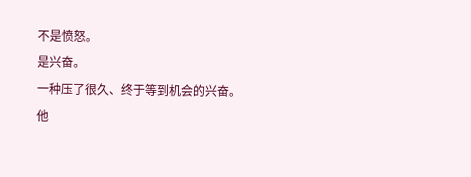不是愤怒。
是兴奋。
一种压了很久、终于等到机会的兴奋。
他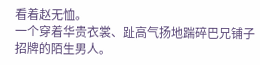看着赵无恤。
一个穿着华贵衣裳、趾高气扬地踹碎巴兄铺子招牌的陌生男人。